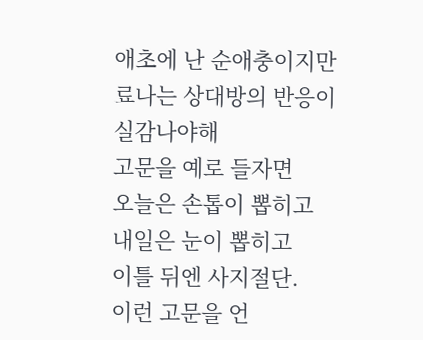애초에 난 순애충이지만
료나는 상대방의 반응이 실감나야해
고문을 예로 들자면
오늘은 손톱이 뽑히고
내일은 눈이 뽑히고
이틀 뒤엔 사지절단.
이런 고문을 언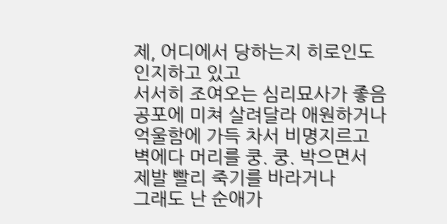제, 어디에서 당하는지 히로인도 인지하고 있고
서서히 조여오는 심리묘사가 좋음
공포에 미쳐 살려달라 애원하거나
억울함에 가득 차서 비명지르고
벽에다 머리를 쿵. 쿵. 박으면서
제발 빨리 죽기를 바라거나
그래도 난 순애가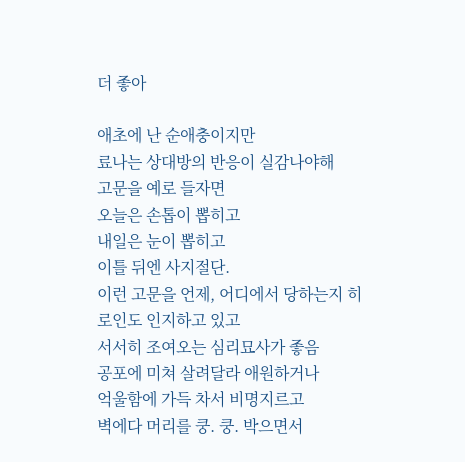더 좋아

애초에 난 순애충이지만
료나는 상대방의 반응이 실감나야해
고문을 예로 들자면
오늘은 손톱이 뽑히고
내일은 눈이 뽑히고
이틀 뒤엔 사지절단.
이런 고문을 언제, 어디에서 당하는지 히로인도 인지하고 있고
서서히 조여오는 심리묘사가 좋음
공포에 미쳐 살려달라 애원하거나
억울함에 가득 차서 비명지르고
벽에다 머리를 쿵. 쿵. 박으면서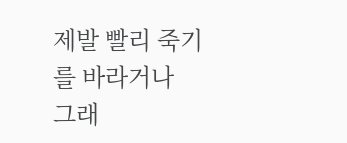제발 빨리 죽기를 바라거나
그래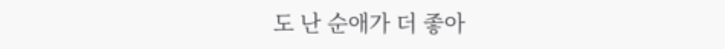도 난 순애가 더 좋아